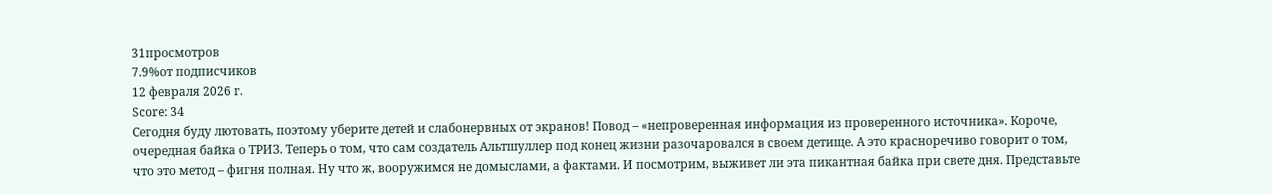31просмотров
7.9%от подписчиков
12 февраля 2026 г.
Score: 34
Сегодня буду лютовать, поэтому уберите детей и слабонервных от экранов! Повод – «непроверенная информация из проверенного источника». Короче, очередная байка о ТРИЗ. Теперь о том, что сам создатель Альтшуллер под конец жизни разочаровался в своем детище. А это красноречиво говорит о том, что это метод – фигня полная. Ну что ж, вооружимся не домыслами, а фактами. И посмотрим, выживет ли эта пикантная байка при свете дня. Представьте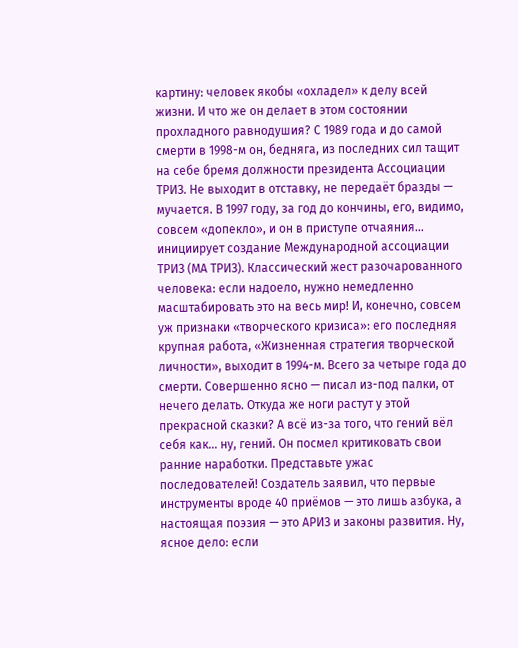картину: человек якобы «охладел» к делу всей жизни. И что же он делает в этом состоянии прохладного равнодушия? С 1989 года и до самой смерти в 1998-м он, бедняга, из последних сил тащит на себе бремя должности президента Ассоциации ТРИЗ. Не выходит в отставку, не передаёт бразды — мучается. В 1997 году, за год до кончины, его, видимо, совсем «допекло», и он в приступе отчаяния... инициирует создание Международной ассоциации ТРИЗ (МА ТРИЗ). Классический жест разочарованного человека: если надоело, нужно немедленно масштабировать это на весь мир! И, конечно, совсем уж признаки «творческого кризиса»: его последняя крупная работа, «Жизненная стратегия творческой личности», выходит в 1994-м. Всего за четыре года до смерти. Совершенно ясно — писал из-под палки, от нечего делать. Откуда же ноги растут у этой прекрасной сказки? А всё из-за того, что гений вёл себя как... ну, гений. Он посмел критиковать свои ранние наработки. Представьте ужас последователей! Создатель заявил, что первые инструменты вроде 40 приёмов — это лишь азбука, а настоящая поэзия — это АРИЗ и законы развития. Ну, ясное дело: если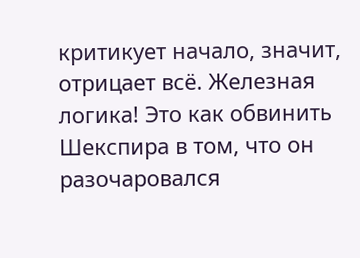критикует начало, значит, отрицает всё. Железная логика! Это как обвинить Шекспира в том, что он разочаровался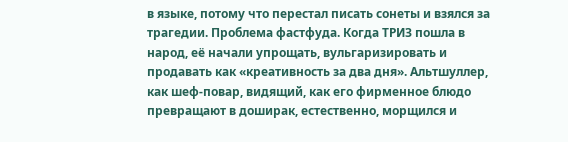в языке, потому что перестал писать сонеты и взялся за трагедии. Проблема фастфуда. Когда ТРИЗ пошла в народ, её начали упрощать, вульгаризировать и продавать как «креативность за два дня». Альтшуллер, как шеф-повар, видящий, как его фирменное блюдо превращают в доширак, естественно, морщился и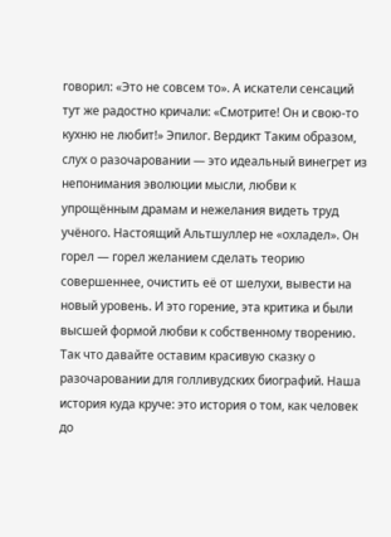говорил: «Это не совсем то». А искатели сенсаций тут же радостно кричали: «Смотрите! Он и свою-то кухню не любит!» Эпилог. Вердикт Таким образом, слух о разочаровании — это идеальный винегрет из непонимания эволюции мысли, любви к упрощённым драмам и нежелания видеть труд учёного. Настоящий Альтшуллер не «охладел». Он горел — горел желанием сделать теорию совершеннее, очистить её от шелухи, вывести на новый уровень. И это горение, эта критика и были высшей формой любви к собственному творению. Так что давайте оставим красивую сказку о разочаровании для голливудских биографий. Наша история куда круче: это история о том, как человек до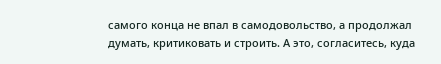самого конца не впал в самодовольство, а продолжал думать, критиковать и строить. А это, согласитесь, куда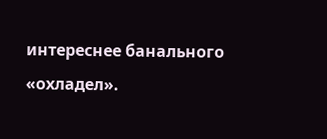интереснее банального «охладел».